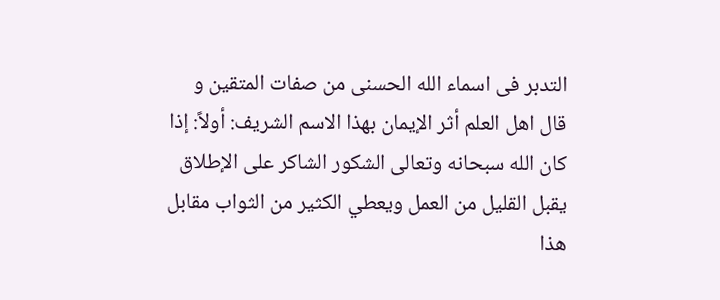التدبر فى اسماء الله الحسنى من صفات المتقين و قال اهل العلم أثر الإيمان بهذا الاسم الشريف: أولاً: إذا كان الله سبحانه وتعالى الشكور الشاكر على الإطلاق يقبل القليل من العمل ويعطي الكثير من الثواب مقابل هذا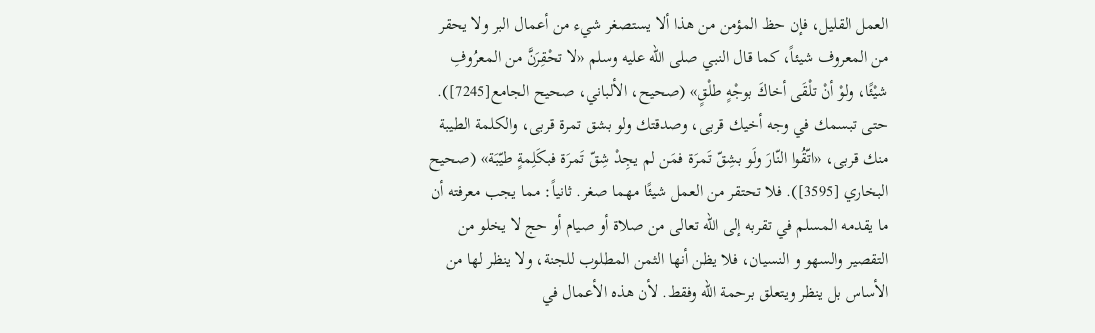العمل القليل، فإن حظ المؤمن من هذا ألا يستصغر شيء من أعمال البر ولا يحقر من المعروف شيئاً، كما قال النبي صلى الله عليه وسلم «لا تحْقِرَنَّ من المعرُوفِ شيْئًا، ولوْ أنْ تلْقَى أخاكَ بوجْهٍ طلْقٍ» (صحيح، الألباني، صحيح الجامع[7245]). حتى تبسمك في وجه أخيك قربى، وصدقتك ولو بشق تمرة قربى، والكلمة الطيبة منك قربى، «اتّقُوا النّارَ ولَو بشِقّ تَمرَة فمَن لم يجِدْ شِقّ تَمرَة فبكَلِمةٍ طيّبَة» (صحيح البخاري [3595]). فلا تحتقر من العمل شيئًا مهما صغر. ثانياً: مما يجب معرفته أن ما يقدمه المسلم في تقربه إلى الله تعالى من صلاة أو صيام أو حج لا يخلو من التقصير والسهو و النسيان، فلا يظن أنها الثمن المطلوب للجنة، ولا ينظر لها من الأساس بل ينظر ويتعلق برحمة الله وفقط. لأن هذه الأعمال في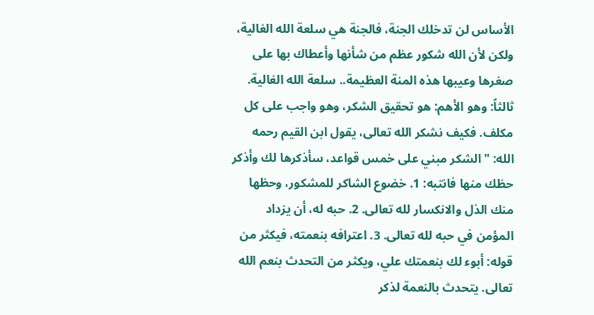الأساس لن تدخلك الجنة، فالجنة هي سلعة الله الغالية، ولكن لأن الله شكور عظم من شأنها وأعطاك بها على صغرها وعيبها هذه المنة العظيمة.. سلعة الله الغالية. ثالثاً: وهو الأهم: هو تحقيق الشكر، وهو واجب على كل مكلف. فكيف نشكر الله تعالى، يقول ابن القيم رحمه الله: "الشكر مبني على خمس قواعد، سأذكرها لك وأذكر حظك منها فانتبه: 1. خضوع الشاكر للمشكور، وحظها منك الذل والانكسار لله تعالى. 2. حبه له، أن يزداد المؤمن في حبه لله تعالى. 3. اعترافه بنعمته، فيكثر من قوله: أبوء لك بنعمتك علي، ويكثر من التحدث بنعم الله تعالى. يتحدث بالنعمة لذكر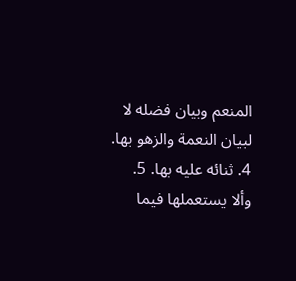المنعم وبيان فضله لا لبيان النعمة والزهو بها. 4. ثنائه عليه بها. 5. وألا يستعملها فيما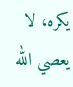يكره، لا يعصي الله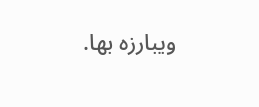ويبارزه بها.